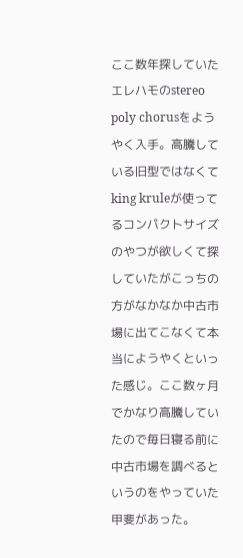ここ数年探していたエレハモのstereo poly chorusをようやく入手。高騰している旧型ではなくてking kruleが使ってるコンパクトサイズのやつが欲しくて探していたがこっちの方がなかなか中古市場に出てこなくて本当にようやくといった感じ。ここ数ヶ月でかなり高騰していたので毎日寝る前に中古市場を調べるというのをやっていた甲斐があった。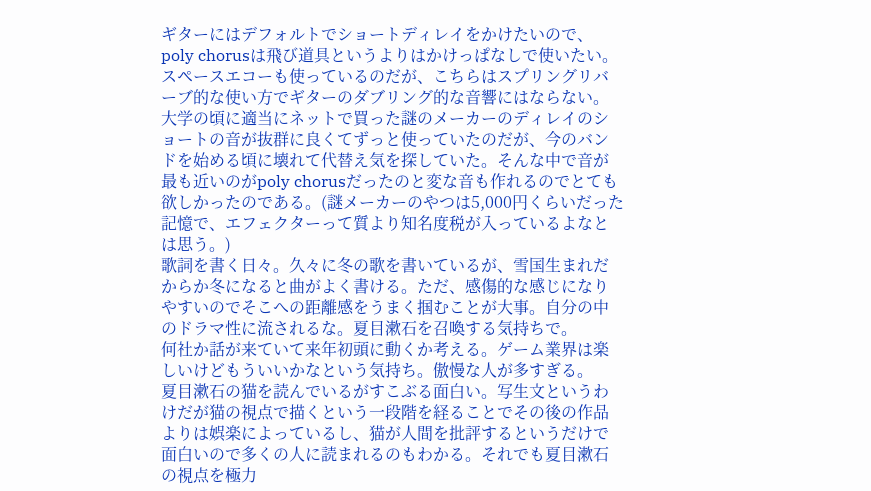ギターにはデフォルトでショートディレイをかけたいので、poly chorusは飛び道具というよりはかけっぱなしで使いたい。スペースエコーも使っているのだが、こちらはスプリングリバーブ的な使い方でギターのダブリング的な音響にはならない。大学の頃に適当にネットで買った謎のメーカーのディレイのショートの音が抜群に良くてずっと使っていたのだが、今のバンドを始める頃に壊れて代替え気を探していた。そんな中で音が最も近いのがpoly chorusだったのと変な音も作れるのでとても欲しかったのである。(謎メーカーのやつは5,000円くらいだった記憶で、エフェクターって質より知名度税が入っているよなとは思う。)
歌詞を書く日々。久々に冬の歌を書いているが、雪国生まれだからか冬になると曲がよく書ける。ただ、感傷的な感じになりやすいのでそこへの距離感をうまく掴むことが大事。自分の中のドラマ性に流されるな。夏目漱石を召喚する気持ちで。
何社か話が来ていて来年初頭に動くか考える。ゲーム業界は楽しいけどもういいかなという気持ち。傲慢な人が多すぎる。
夏目漱石の猫を読んでいるがすこぶる面白い。写生文というわけだが猫の視点で描くという一段階を経ることでその後の作品よりは娯楽によっているし、猫が人間を批評するというだけで面白いので多くの人に読まれるのもわかる。それでも夏目漱石の視点を極力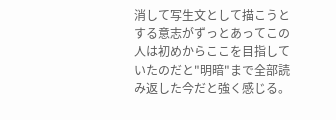消して写生文として描こうとする意志がずっとあってこの人は初めからここを目指していたのだと"明暗"まで全部読み返した今だと強く感じる。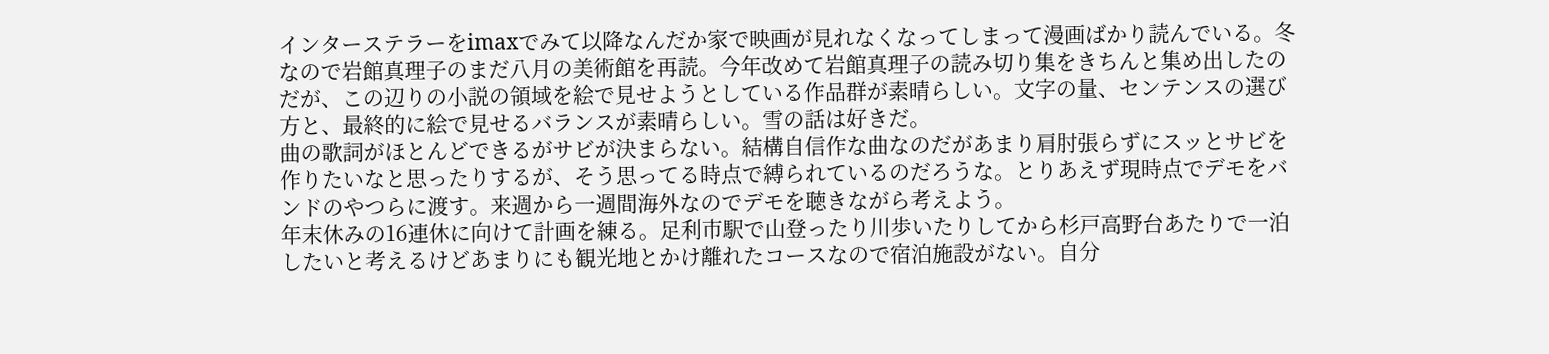インターステラーをimaxでみて以降なんだか家で映画が見れなくなってしまって漫画ばかり読んでいる。冬なので岩館真理子のまだ八月の美術館を再読。今年改めて岩館真理子の読み切り集をきちんと集め出したのだが、この辺りの小説の領域を絵で見せようとしている作品群が素晴らしい。文字の量、センテンスの選び方と、最終的に絵で見せるバランスが素晴らしい。雪の話は好きだ。
曲の歌詞がほとんどできるがサビが決まらない。結構自信作な曲なのだがあまり肩肘張らずにスッとサビを作りたいなと思ったりするが、そう思ってる時点で縛られているのだろうな。とりあえず現時点でデモをバンドのやつらに渡す。来週から一週間海外なのでデモを聴きながら考えよう。
年末休みの16連休に向けて計画を練る。足利市駅で山登ったり川歩いたりしてから杉戸高野台あたりで一泊したいと考えるけどあまりにも観光地とかけ離れたコースなので宿泊施設がない。自分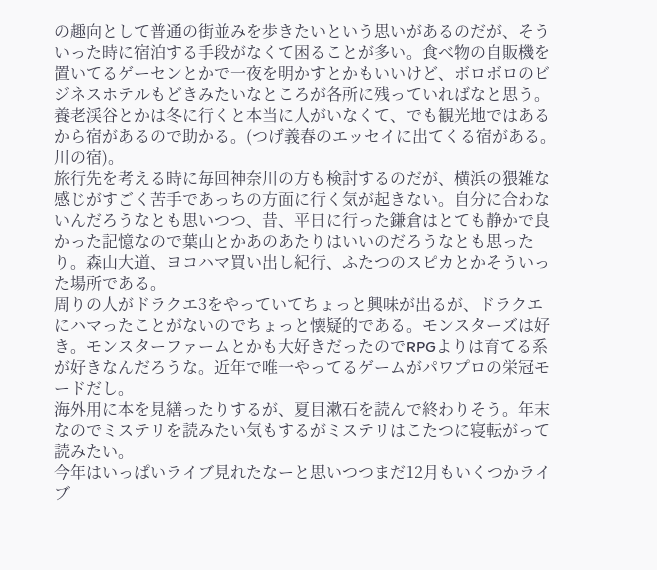の趣向として普通の街並みを歩きたいという思いがあるのだが、そういった時に宿泊する手段がなくて困ることが多い。食べ物の自販機を置いてるゲーセンとかで一夜を明かすとかもいいけど、ボロボロのビジネスホテルもどきみたいなところが各所に残っていればなと思う。養老渓谷とかは冬に行くと本当に人がいなくて、でも観光地ではあるから宿があるので助かる。(つげ義春のエッセイに出てくる宿がある。川の宿)。
旅行先を考える時に毎回神奈川の方も検討するのだが、横浜の猥雑な感じがすごく苦手であっちの方面に行く気が起きない。自分に合わないんだろうなとも思いつつ、昔、平日に行った鎌倉はとても静かで良かった記憶なので葉山とかあのあたりはいいのだろうなとも思ったり。森山大道、ヨコハマ買い出し紀行、ふたつのスピカとかそういった場所である。
周りの人がドラクエ3をやっていてちょっと興味が出るが、ドラクエにハマったことがないのでちょっと懐疑的である。モンスターズは好き。モンスターファームとかも大好きだったのでRPGよりは育てる系が好きなんだろうな。近年で唯一やってるゲームがパワプロの栄冠モードだし。
海外用に本を見繕ったりするが、夏目漱石を読んで終わりそう。年末なのでミステリを読みたい気もするがミステリはこたつに寝転がって読みたい。
今年はいっぱいライブ見れたなーと思いつつまだ12月もいくつかライブ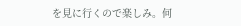を見に行くので楽しみ。何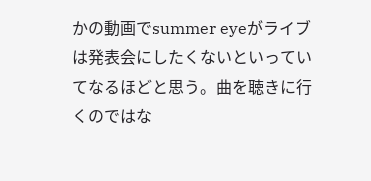かの動画でsummer eyeがライブは発表会にしたくないといっていてなるほどと思う。曲を聴きに行くのではな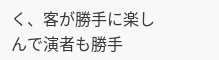く、客が勝手に楽しんで演者も勝手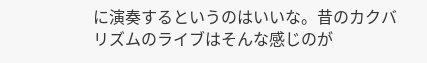に演奏するというのはいいな。昔のカクバリズムのライブはそんな感じのが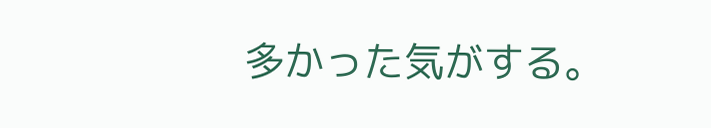多かった気がする。